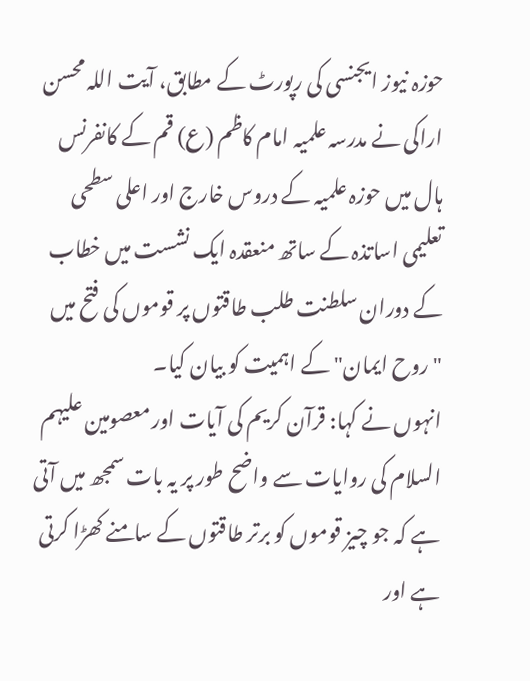حوزہ نیوز ایجنسی کی رپورٹ کے مطابق، آیت اللہ محسن اراکی نے مدرسہ علمیہ امام کاظم (ع) قم کے کانفرنس ہال میں حوزہ علمیہ کے دروس خارج اور اعلی سطحی تعلیمی اساتذہ کے ساتھ منعقدہ ایک نشست میں خطاب کے دوران سلطنت طلب طاقتوں پر قوموں کی فتح میں "روح ایمان" کے اہمیت کو بیان کیا۔
انہوں نے کہا: قرآن کریم کی آیات اور معصومین علیہم السلام کی روایات سے واضح طور پر یہ بات سمجھ میں آتی ہے کہ جو چیز قوموں کو برتر طاقتوں کے سامنے کھڑا کرتی ہے اور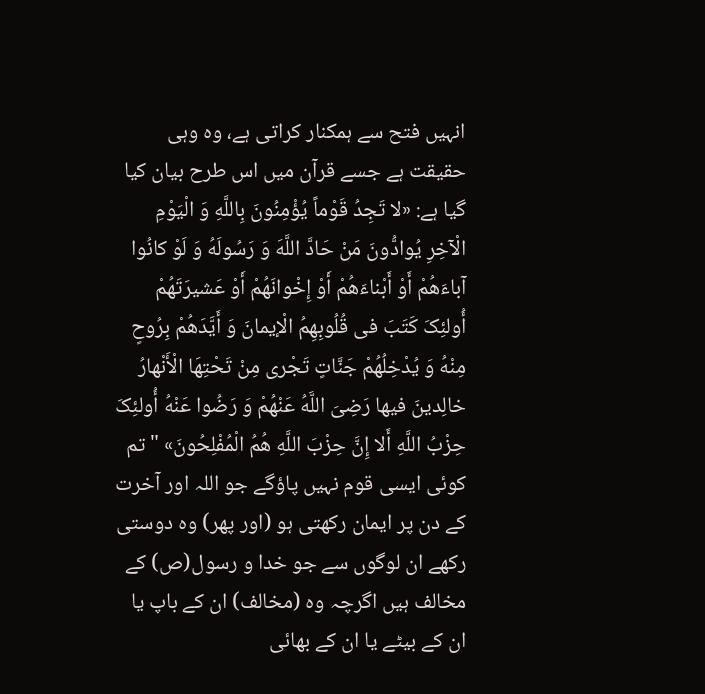انہیں فتح سے ہمکنار کراتی ہے، وہ وہی حقیقت ہے جسے قرآن میں اس طرح بیان کیا گیا ہے: «لا تَجِدُ قَوْماً یُؤْمِنُونَ بِاللَّهِ وَ الْیَوْمِ الْآخِرِ یُوادُّونَ مَنْ حَادَّ اللَّهَ وَ رَسُولَهُ وَ لَوْ کانُوا آباءَهُمْ أَوْ أَبْناءَهُمْ أَوْ إِخْوانَهُمْ أَوْ عَشیرَتَهُمْ أُولئِکَ کَتَبَ فی قُلُوبِهِمُ الْإیمانَ وَ أَیَّدَهُمْ بِرُوحٍ مِنْهُ وَ یُدْخِلُهُمْ جَنَّاتٍ تَجْری مِنْ تَحْتِهَا الْأَنْهارُ خالِدینَ فیها رَضِیَ اللَّهُ عَنْهُمْ وَ رَضُوا عَنْهُ أُولئِکَ حِزْبُ اللَّهِ أَلا إِنَّ حِزْبَ اللَّهِ هُمُ الْمُفْلِحُونَ» "تم کوئی ایسی قوم نہیں پاؤگے جو اللہ اور آخرت کے دن پر ایمان رکھتی ہو (اور پھر) وہ دوستی رکھے ان لوگوں سے جو خدا و رسول(ص) کے مخالف ہیں اگرچہ وہ (مخالف) ان کے باپ یا ان کے بیٹے یا ان کے بھائی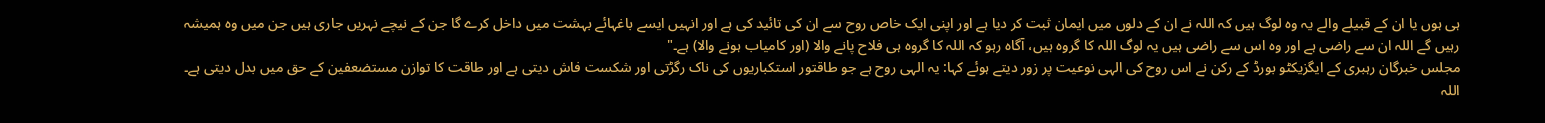ہی ہوں یا ان کے قبیلے والے یہ وہ لوگ ہیں کہ اللہ نے ان کے دلوں میں ایمان ثبت کر دیا ہے اور اپنی ایک خاص روح سے ان کی تائید کی ہے اور انہیں ایسے باغہائے بہشت میں داخل کرے گا جن کے نیچے نہریں جاری ہیں جن میں وہ ہمیشہ رہیں گے اللہ ان سے راضی ہے اور وہ اس سے راضی ہیں یہ لوگ اللہ کا گروہ ہیں، آگاہ رہو کہ اللہ کا گروہ ہی فلاح پانے والا (اور کامیاب ہونے والا) ہے۔"
مجلس خبرگان رہبری کے ایگزیکٹو بورڈ کے رکن نے اس روح کی الہی نوعیت پر زور دیتے ہوئے کہا: یہ الہی روح ہے جو طاقتور استکباریوں کی ناک رگڑتی اور شکست فاش دیتی ہے اور طاقت کا توازن مستضعفین کے حق میں بدل دیتی ہے۔ اللہ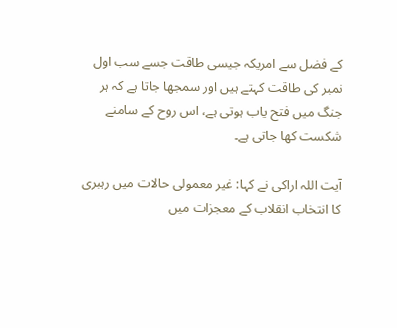کے فضل سے امریکہ جیسی طاقت جسے سب اول نمبر کی طاقت کہتے ہیں اور سمجھا جاتا ہے کہ ہر جنگ میں فتح یاب ہوتی ہے، اس روح کے سامنے شکست کھا جاتی ہے۔

آیت اللہ اراکی نے کہا: غیر معمولی حالات میں رہبری کا انتخاب انقلاب کے معجزات میں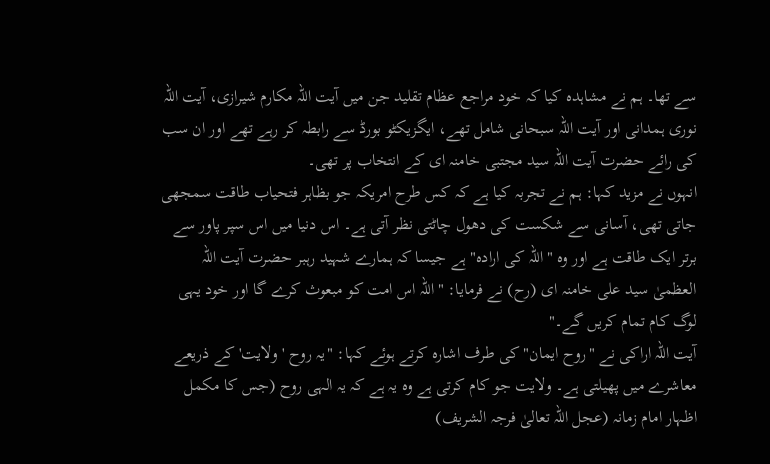سے تھا۔ ہم نے مشاہدہ کیا کہ خود مراجع عظام تقلید جن میں آیت اللہ مکارم شیرازی، آیت اللہ نوری ہمدانی اور آیت اللہ سبحانی شامل تھے، ایگزیکٹو بورڈ سے رابطہ کر رہے تھے اور ان سب کی رائے حضرت آیت اللہ سید مجتبی خامنہ ای کے انتخاب پر تھی۔
انہوں نے مزید کہا: ہم نے تجربہ کیا ہے کہ کس طرح امریکہ جو بظاہر فتحیاب طاقت سمجھی جاتی تھی، آسانی سے شکست کی دھول چاٹتی نظر آتی ہے۔ اس دنیا میں اس سپر پاور سے برتر ایک طاقت ہے اور وہ "اللہ کی ارادہ" ہے جیسا کہ ہمارے شہید رہبر حضرت آیت اللہ العظمیٰ سید علی خامنہ ای (رح) نے فرمایا: "اللہ اس امت کو مبعوث کرے گا اور خود یہی لوگ کام تمام کریں گے۔"
آیت اللہ اراکی نے "روح ایمان" کی طرف اشارہ کرتے ہوئے کہا: "یہ روح 'ولایت' کے ذریعے معاشرے میں پھیلتی ہے۔ ولایت جو کام کرتی ہے وہ یہ ہے کہ یہ الہی روح (جس کا مکمل اظہار امام زمانہ (عجل اللہ تعالیٰ فرجہ الشریف)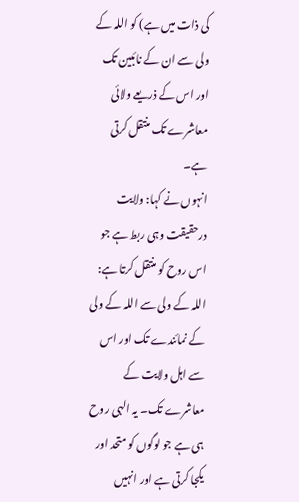کی ذات میں ہے) کو اللہ کے ولی سے ان کے نائبین تک اور اس کے ذریعے ولائی معاشرے تک منتقل کرتی ہے۔
انہوں نے کہا: ولایت درحقیقت وہی ربط ہے جو اس روح کو منتقل کرتا ہے: اللہ کے ولی سے اللہ کے ولی کے نمائندے تک اور اس سے اہل ولایت کے معاشرے تک۔ یہ الہی روح ہی ہے جو لوگوں کو متحد اور یکجا کرتی ہے اور انہیں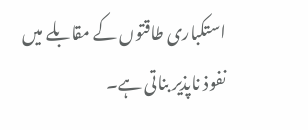استکباری طاقتوں کے مقابلے میں نفوذ ناپذیر بناتی ہے۔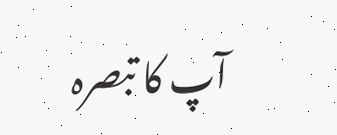آپ کا تبصرہ